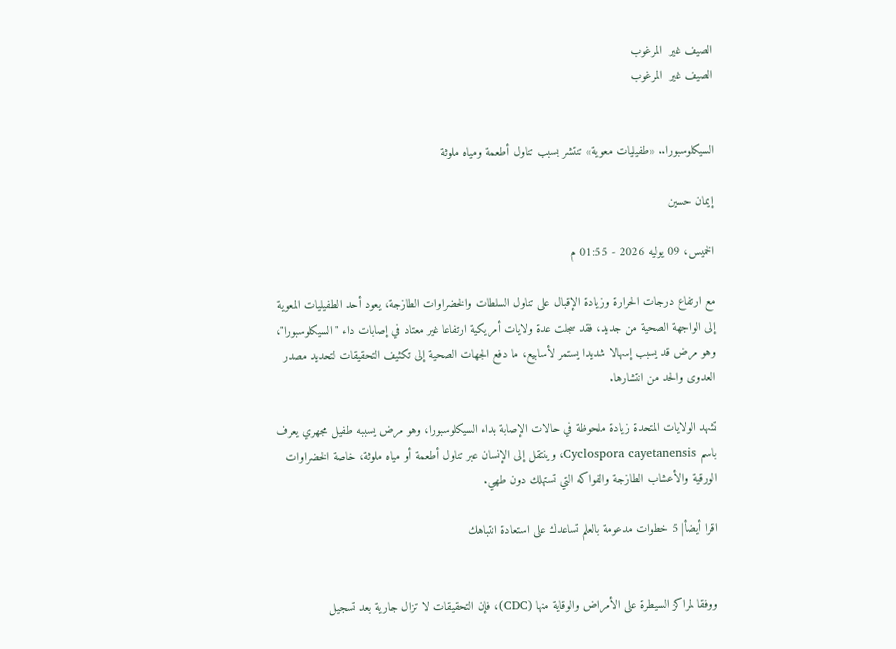الصيف غير  المرغوب
الصيف غير  المرغوب


السيكلوسبورا.. «طفيليات معوية» تنتشر بسبب تناول أطعمة ومياه ملوثة

إيمان حسين

الخميس، 09 يوليه 2026 - 01:55 م

مع ارتفاع درجات الحرارة وزيادة الإقبال على تناول السلطات والخضراوات الطازجة، يعود أحد الطفيليات المعوية إلى الواجهة الصحية من جديد، فقد سجلت عدة ولايات أمريكية ارتفاعا غير معتاد في إصابات داء "السيكلوسبورا"، وهو مرض قد يسبب إسهالا شديدا يستمر لأسابيع، ما دفع الجهات الصحية إلى تكثيف التحقيقات لتحديد مصدر العدوى والحد من انتشارها.

تشهد الولايات المتحدة زيادة ملحوظة في حالات الإصابة بداء السيكلوسبورا، وهو مرض يسببه طفيل مجهري يعرف باسم Cyclospora cayetanensis، وينتقل إلى الإنسان عبر تناول أطعمة أو مياه ملوثة، خاصة الخضراوات الورقية والأعشاب الطازجة والفواكه التي تستهلك دون طهي.

اقرا أيضأ| 5 خطوات مدعومة بالعلم تساعدك على استعادة انتباهك


ووفقا لمراكز السيطرة على الأمراض والوقاية منها (CDC)، فإن التحقيقات لا تزال جارية بعد تسجيل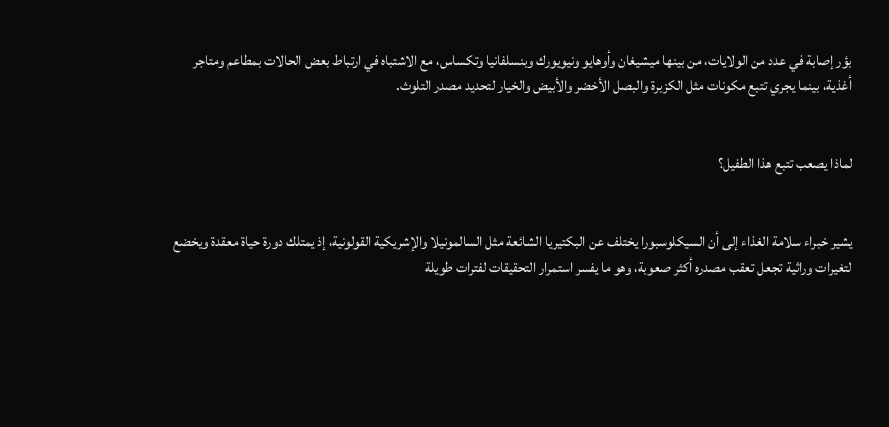بؤر إصابة في عدد من الولايات، من بينها ميشيغان وأوهايو ونيويورك وبنسلفانيا وتكساس، مع الاشتباه في ارتباط بعض الحالات بمطاعم ومتاجر أغذية، بينما يجري تتبع مكونات مثل الكزبرة والبصل الأخضر والأبيض والخيار لتحديد مصدر التلوث.


لماذا يصعب تتبع هذا الطفيل؟


يشير خبراء سلامة الغذاء إلى أن السيكلوسبورا يختلف عن البكتيريا الشائعة مثل السالمونيلا والإشريكية القولونية، إذ يمتلك دورة حياة معقدة ويخضع لتغيرات وراثية تجعل تعقب مصدره أكثر صعوبة، وهو ما يفسر استمرار التحقيقات لفترات طويلة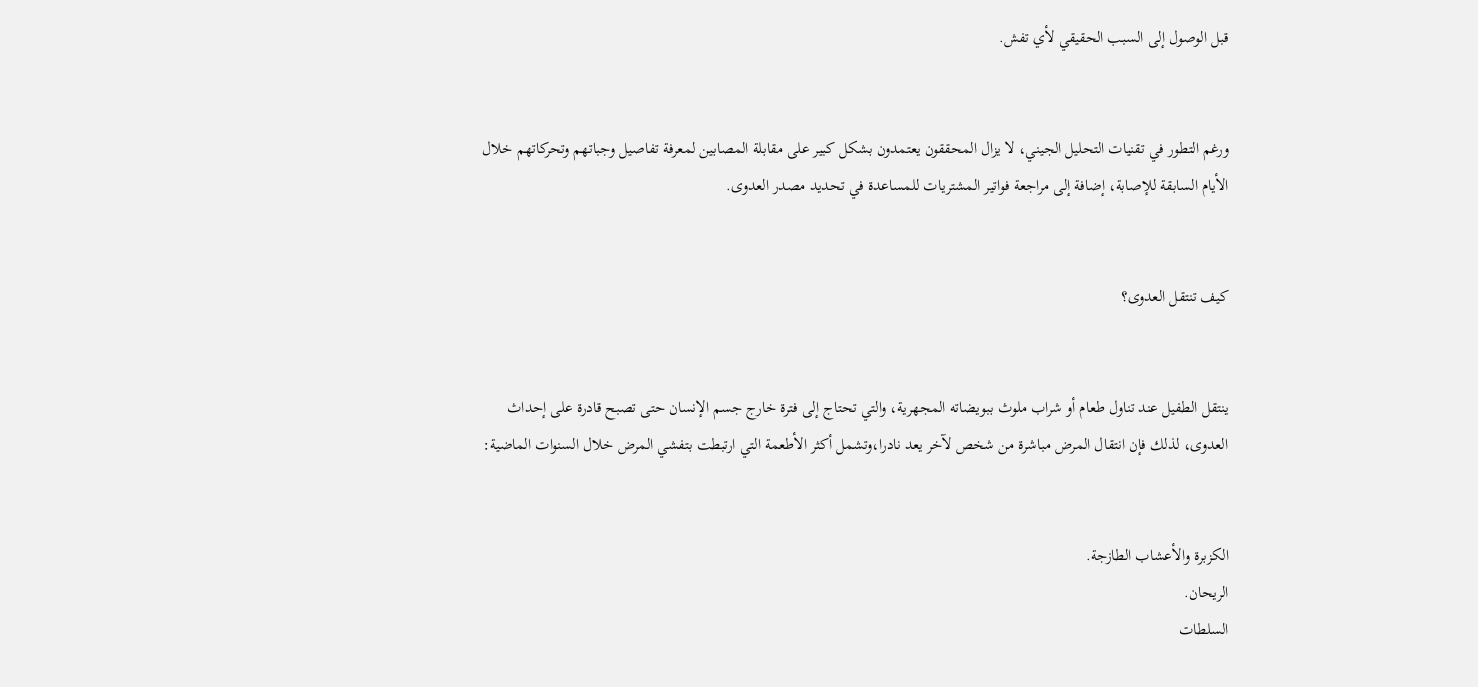قبل الوصول إلى السبب الحقيقي لأي تفش.


ورغم التطور في تقنيات التحليل الجيني، لا يزال المحققون يعتمدون بشكل كبير على مقابلة المصابين لمعرفة تفاصيل وجباتهم وتحركاتهم خلال الأيام السابقة للإصابة، إضافة إلى مراجعة فواتير المشتريات للمساعدة في تحديد مصدر العدوى.


كيف تنتقل العدوى؟


ينتقل الطفيل عند تناول طعام أو شراب ملوث ببويضاته المجهرية، والتي تحتاج إلى فترة خارج جسم الإنسان حتى تصبح قادرة على إحداث العدوى، لذلك فإن انتقال المرض مباشرة من شخص لآخر يعد نادرا،وتشمل أكثر الأطعمة التي ارتبطت بتفشي المرض خلال السنوات الماضية:


الكزبرة والأعشاب الطازجة.
الريحان.
السلطات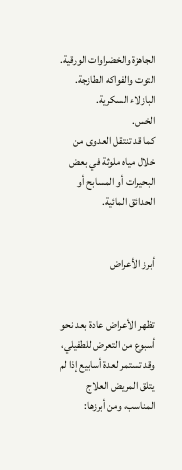الجاهزة والخضراوات الورقية.
التوت والفواكه الطازجة.
البازلاء السكرية.
الخس.
كما قد تنتقل العدوى من خلال مياه ملوثة في بعض البحيرات أو المسابح أو الحدائق المائية.


أبرز الأعراض


تظهر الأعراض عادة بعد نحو أسبوع من التعرض للطفيلي، وقد تستمر لعدة أسابيع إذا لم يتلق المريض العلاج المناسب، ومن أبرزها: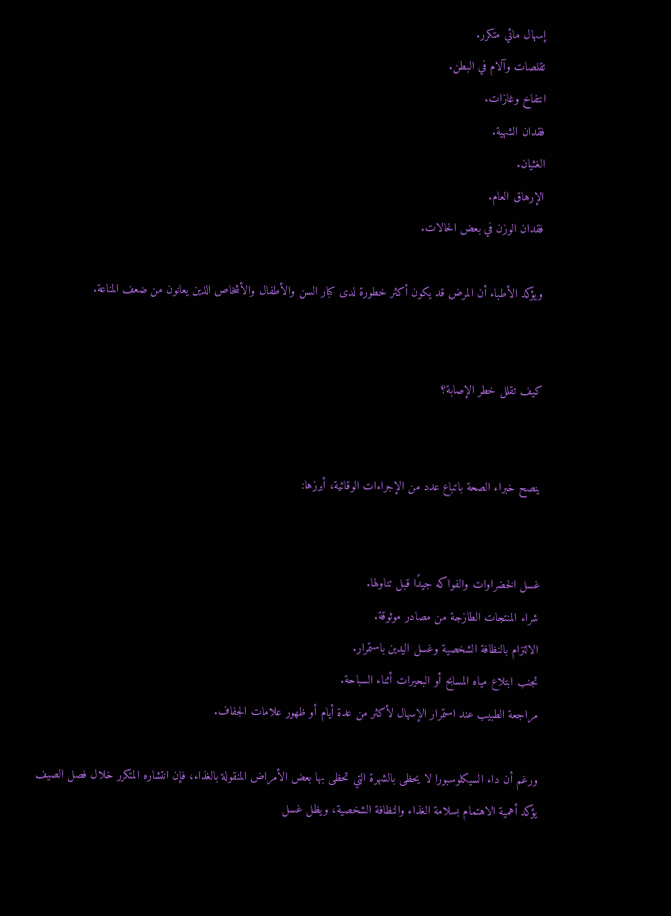إسهال مائي متكرر.
تقلصات وآلام في البطن.
انتفاخ وغازات.
فقدان الشهية.
الغثيان.
الإرهاق العام.
فقدان الوزن في بعض الحالات.

ويؤكد الأطباء أن المرض قد يكون أكثر خطورة لدى كبار السن والأطفال والأشخاص الذين يعانون من ضعف المناعة.


كيف تقلل خطر الإصابة؟


ينصح خبراء الصحة باتباع عدد من الإجراءات الوقائية، أبرزها:


غسل الخضراوات والفواكه جيدًا قبل تناولها.
شراء المنتجات الطازجة من مصادر موثوقة.
الالتزام بالنظافة الشخصية وغسل اليدين باستمرار.
تجنب ابتلاع مياه المسابح أو البحيرات أثناء السباحة.
مراجعة الطبيب عند استمرار الإسهال لأكثر من عدة أيام أو ظهور علامات الجفاف.

ورغم أن داء السيكلوسبورا لا يحظى بالشهرة التي تحظى بها بعض الأمراض المنقولة بالغذاء، فإن انتشاره المتكرر خلال فصل الصيف يؤكد أهمية الاهتمام بسلامة الغذاء والنظافة الشخصية، ويظل غسل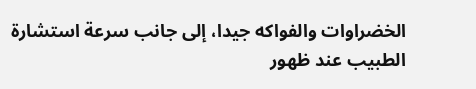الخضراوات والفواكه جيدا، إلى جانب سرعة استشارة الطبيب عند ظهور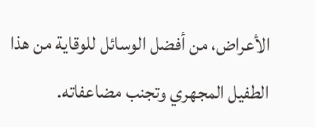الأعراض، من أفضل الوسائل للوقاية من هذا الطفيل المجهري وتجنب مضاعفاته.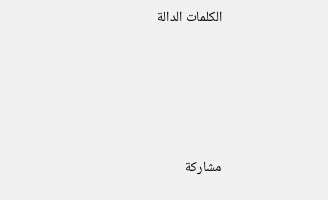الكلمات الدالة







مشاركة